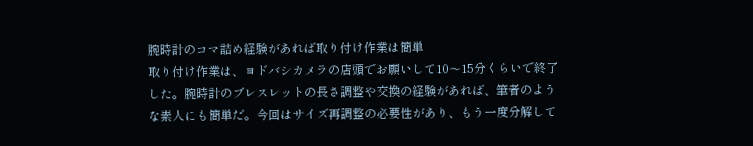腕時計のコマ詰め経験があれば取り付け作業は簡単
取り付け作業は、ヨドバシカメラの店頭でお願いして10〜15分くらいで終了した。腕時計のブレスレットの長さ調整や交換の経験があれば、筆者のような素人にも簡単だ。今回はサイズ再調整の必要性があり、もう一度分解して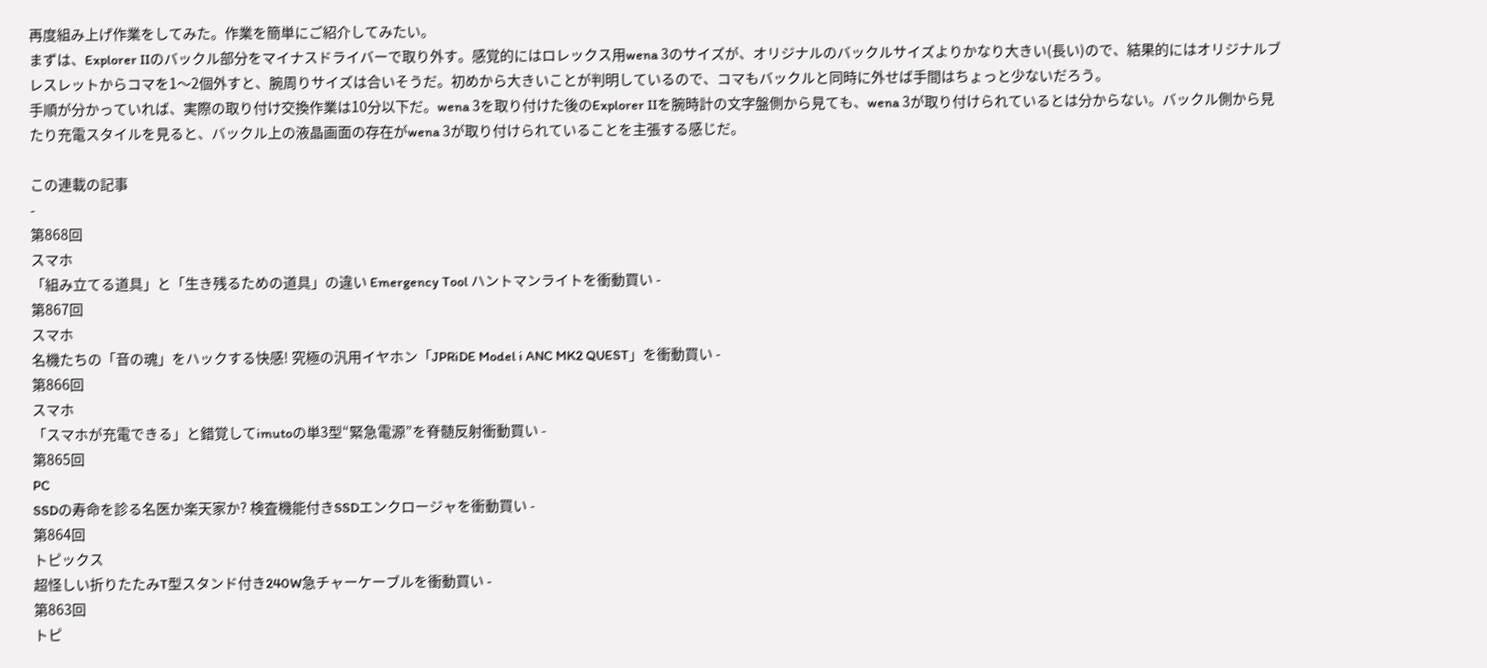再度組み上げ作業をしてみた。作業を簡単にご紹介してみたい。
まずは、Explorer IIのバックル部分をマイナスドライバーで取り外す。感覚的にはロレックス用wena 3のサイズが、オリジナルのバックルサイズよりかなり大きい(長い)ので、結果的にはオリジナルブレスレットからコマを1〜2個外すと、腕周りサイズは合いそうだ。初めから大きいことが判明しているので、コマもバックルと同時に外せば手間はちょっと少ないだろう。
手順が分かっていれば、実際の取り付け交換作業は10分以下だ。wena 3を取り付けた後のExplorer IIを腕時計の文字盤側から見ても、wena 3が取り付けられているとは分からない。バックル側から見たり充電スタイルを見ると、バックル上の液晶画面の存在がwena 3が取り付けられていることを主張する感じだ。

この連載の記事
-
第868回
スマホ
「組み立てる道具」と「生き残るための道具」の違い Emergency Tool ハントマンライトを衝動買い -
第867回
スマホ
名機たちの「音の魂」をハックする快感! 究極の汎用イヤホン「JPRiDE Model i ANC MK2 QUEST」を衝動買い -
第866回
スマホ
「スマホが充電できる」と錯覚してimutoの単3型“緊急電源”を脊髄反射衝動買い -
第865回
PC
SSDの寿命を診る名医か楽天家か? 検査機能付きSSDエンクロージャを衝動買い -
第864回
トピックス
超怪しい折りたたみT型スタンド付き240W急チャーケーブルを衝動買い -
第863回
トピ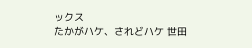ックス
たかがハケ、されどハケ 世田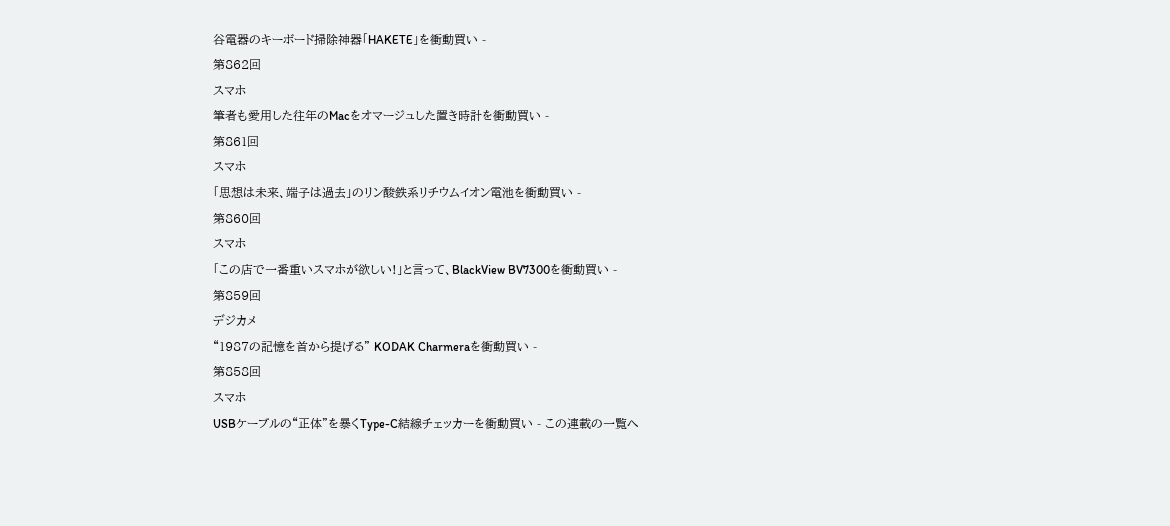谷電器のキーボード掃除神器「HAKETE」を衝動買い -
第862回
スマホ
筆者も愛用した往年のMacをオマージュした置き時計を衝動買い -
第861回
スマホ
「思想は未来、端子は過去」のリン酸鉄系リチウムイオン電池を衝動買い -
第860回
スマホ
「この店で一番重いスマホが欲しい!」と言って、BlackView BV7300を衝動買い -
第859回
デジカメ
“1987の記憶を首から提げる” KODAK Charmeraを衝動買い -
第858回
スマホ
USBケーブルの“正体”を暴くType-C結線チェッカーを衝動買い - この連載の一覧へ